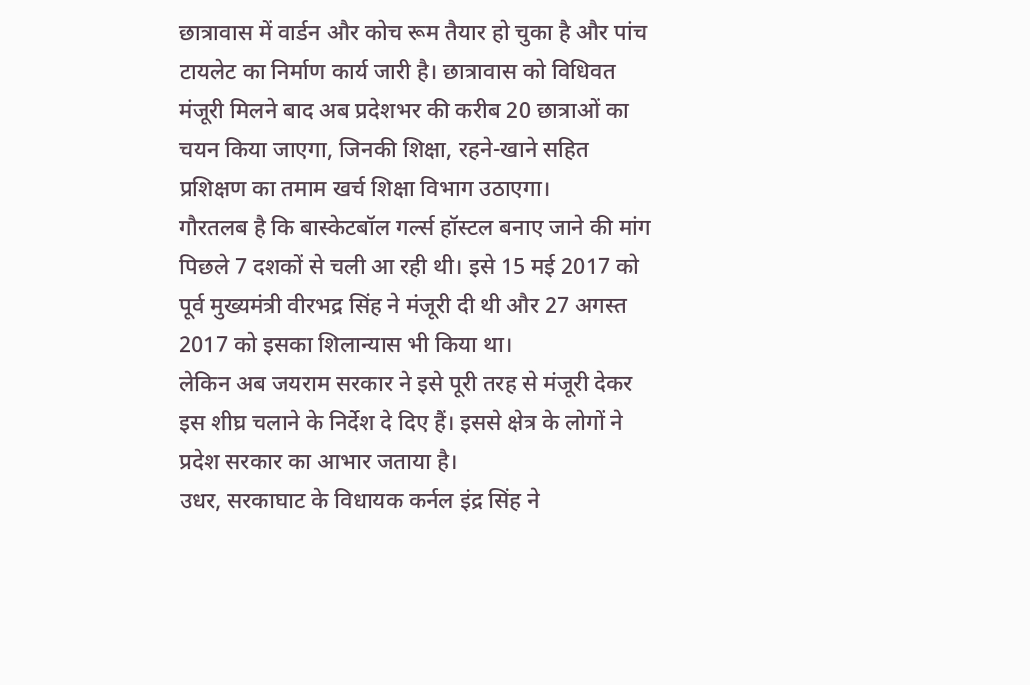छात्रावास में वार्डन और कोच रूम तैयार हो चुका है और पांच टायलेट का निर्माण कार्य जारी है। छात्रावास को विधिवत मंजूरी मिलने बाद अब प्रदेशभर की करीब 20 छात्राओं का चयन किया जाएगा, जिनकी शिक्षा, रहने-खाने सहित प्रशिक्षण का तमाम खर्च शिक्षा विभाग उठाएगा।
गौरतलब है कि बास्केटबॉल गर्ल्स हॉस्टल बनाए जाने की मांग पिछले 7 दशकों से चली आ रही थी। इसे 15 मई 2017 को पूर्व मुख्यमंत्री वीरभद्र सिंह ने मंजूरी दी थी और 27 अगस्त 2017 को इसका शिलान्यास भी किया था।
लेकिन अब जयराम सरकार ने इसे पूरी तरह से मंजूरी देकर इस शीघ्र चलाने के निर्देश दे दिए हैं। इससे क्षेत्र के लोगों ने प्रदेश सरकार का आभार जताया है।
उधर, सरकाघाट के विधायक कर्नल इंद्र सिंह ने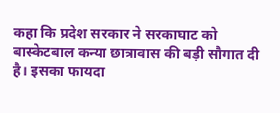कहा कि प्रदेश सरकार ने सरकाघाट को बास्केटबाल कन्या छात्रावास की बड़ी सौगात दी है। इसका फायदा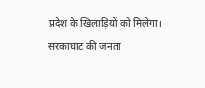प्रदेश के खिलाड़ियों को मिलेगा। सरकाघाट की जनता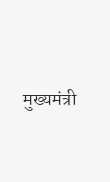मुख्यमंत्री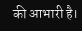की आभारी है।